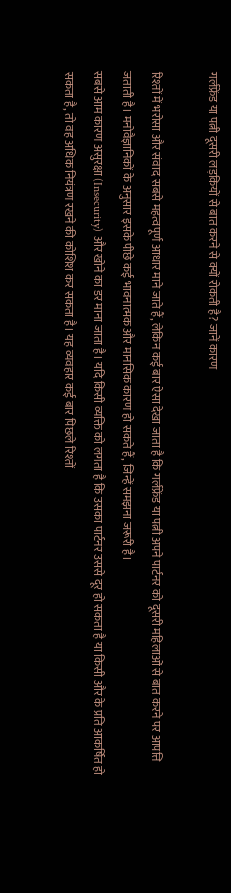गर्लफ्रेंड या पत्नी दूसरी लड़कियों से बात करने से क्यों रोकती है? जानें कारण

रिश्तों में भरोसा और संवाद सबसे महत्वपूर्ण आधार माने जाते हैं, लेकिन कई बार ऐसा देखा जाता है कि गर्लफ्रेंड या पत्नी अपने पार्टनर को दूसरी महिलाओं से बात करने पर आपत्ति जताती है। मनोवैज्ञानिकों के अनुसार इसके पीछे कई भावनात्मक और मानसिक कारण हो सकते हैं, जिन्हें समझना जरूरी है।
सबसे आम कारण असुरक्षा (Insecurity) और खोने का डर माना जाता है। यदि किसी व्यक्ति को लगता है कि उसका पार्टनर उससे दूर हो सकता है या किसी और के प्रति आकर्षित हो सकता है, तो वह अधिक नियंत्रण रखने की कोशिश कर सकता है। यह व्यवहार कई बार पिछले रिश्तों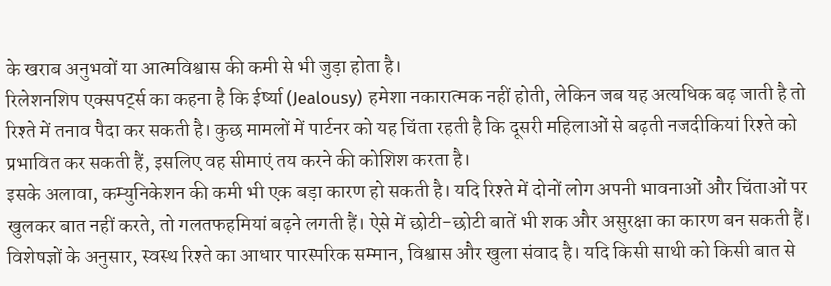के खराब अनुभवों या आत्मविश्वास की कमी से भी जुड़ा होता है।
रिलेशनशिप एक्सपर्ट्स का कहना है कि ईर्ष्या (Jealousy) हमेशा नकारात्मक नहीं होती, लेकिन जब यह अत्यधिक बढ़ जाती है तो रिश्ते में तनाव पैदा कर सकती है। कुछ मामलों में पार्टनर को यह चिंता रहती है कि दूसरी महिलाओं से बढ़ती नजदीकियां रिश्ते को प्रभावित कर सकती हैं, इसलिए वह सीमाएं तय करने की कोशिश करता है।
इसके अलावा, कम्युनिकेशन की कमी भी एक बड़ा कारण हो सकती है। यदि रिश्ते में दोनों लोग अपनी भावनाओं और चिंताओं पर खुलकर बात नहीं करते, तो गलतफहमियां बढ़ने लगती हैं। ऐसे में छोटी-छोटी बातें भी शक और असुरक्षा का कारण बन सकती हैं।
विशेषज्ञों के अनुसार, स्वस्थ रिश्ते का आधार पारस्परिक सम्मान, विश्वास और खुला संवाद है। यदि किसी साथी को किसी बात से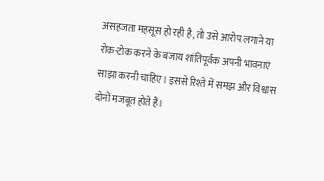असहजता महसूस हो रही है, तो उसे आरोप लगाने या रोक-टोक करने के बजाय शांतिपूर्वक अपनी भावनाएं साझा करनी चाहिए। इससे रिश्ते में समझ और विश्वास दोनों मजबूत होते हैं।